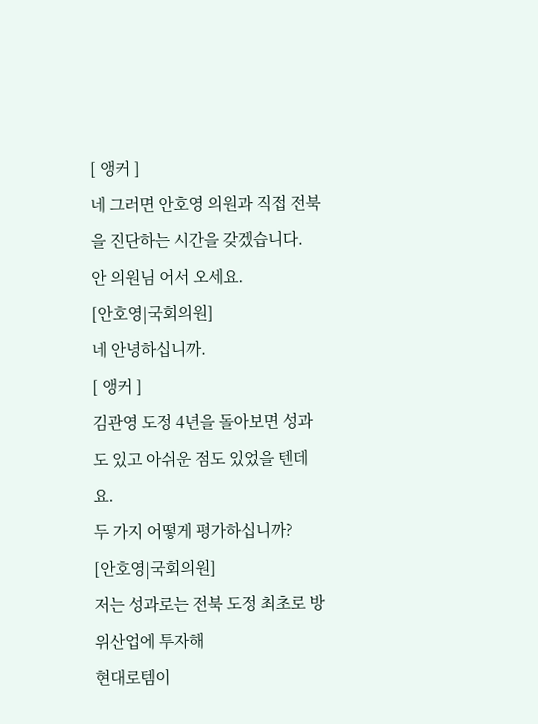[ 앵커 ]
네 그러면 안호영 의원과 직접 전북을 진단하는 시간을 갖겠습니다.
안 의원님 어서 오세요.
[안호영|국회의원]
네 안녕하십니까.
[ 앵커 ]
김관영 도정 4년을 돌아보면 성과도 있고 아쉬운 점도 있었을 텐데요.
두 가지 어떻게 평가하십니까?
[안호영|국회의원]
저는 성과로는 전북 도정 최초로 방위산업에 투자해
현대로템이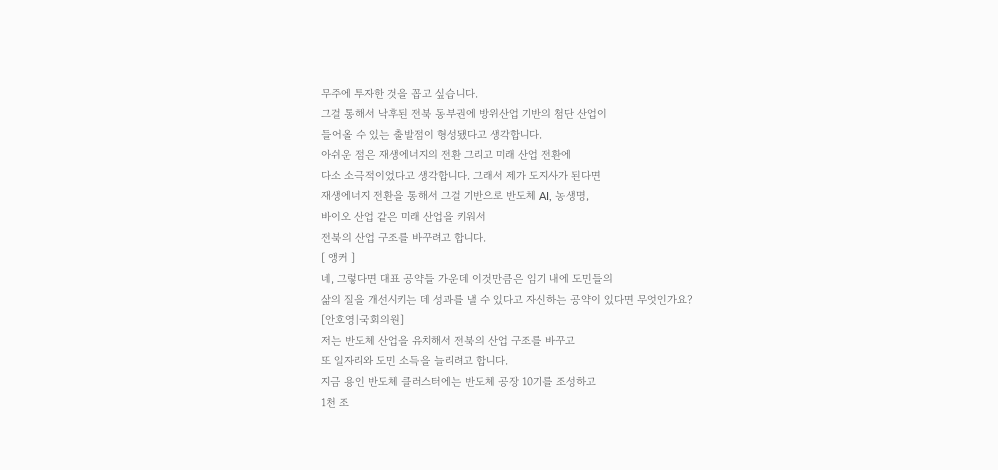무주에 투자한 것을 꼽고 싶습니다.
그걸 통해서 낙후된 전북 동부권에 방위산업 기반의 첨단 산업이
들어올 수 있는 출발점이 형성됐다고 생각합니다.
아쉬운 점은 재생에너지의 전환 그리고 미래 산업 전환에
다소 소극적이었다고 생각합니다. 그래서 제가 도지사가 된다면
재생에너지 전환을 통해서 그걸 기반으로 반도체 AI, 농생명,
바이오 산업 같은 미래 산업을 키워서
전북의 산업 구조를 바꾸려고 합니다.
[ 앵커 ]
네, 그렇다면 대표 공약들 가운데 이것만큼은 임기 내에 도민들의
삶의 질을 개선시키는 데 성과를 낼 수 있다고 자신하는 공약이 있다면 무엇인가요?
[안호영|국회의원]
저는 반도체 산업을 유치해서 전북의 산업 구조를 바꾸고
또 일자리와 도민 소득을 늘리려고 합니다.
지금 용인 반도체 클러스터에는 반도체 공장 10기를 조성하고
1천 조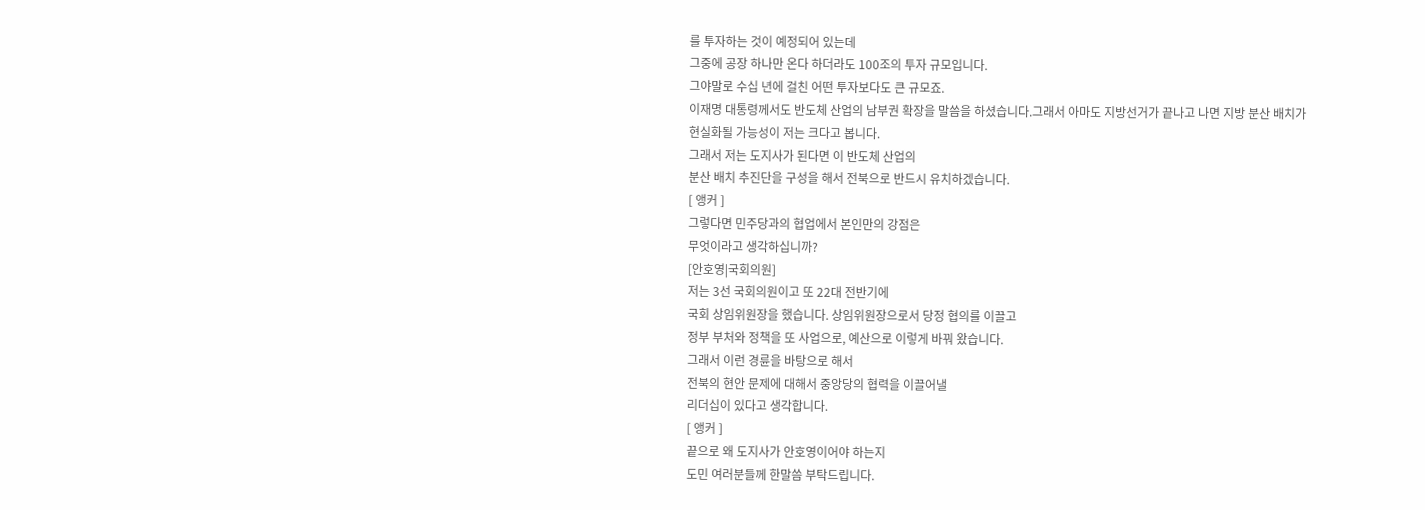를 투자하는 것이 예정되어 있는데
그중에 공장 하나만 온다 하더라도 100조의 투자 규모입니다.
그야말로 수십 년에 걸친 어떤 투자보다도 큰 규모죠.
이재명 대통령께서도 반도체 산업의 남부권 확장을 말씀을 하셨습니다.그래서 아마도 지방선거가 끝나고 나면 지방 분산 배치가
현실화될 가능성이 저는 크다고 봅니다.
그래서 저는 도지사가 된다면 이 반도체 산업의
분산 배치 추진단을 구성을 해서 전북으로 반드시 유치하겠습니다.
[ 앵커 ]
그렇다면 민주당과의 협업에서 본인만의 강점은
무엇이라고 생각하십니까?
[안호영|국회의원]
저는 3선 국회의원이고 또 22대 전반기에
국회 상임위원장을 했습니다. 상임위원장으로서 당정 협의를 이끌고
정부 부처와 정책을 또 사업으로, 예산으로 이렇게 바꿔 왔습니다.
그래서 이런 경륜을 바탕으로 해서
전북의 현안 문제에 대해서 중앙당의 협력을 이끌어낼
리더십이 있다고 생각합니다.
[ 앵커 ]
끝으로 왜 도지사가 안호영이어야 하는지
도민 여러분들께 한말씀 부탁드립니다.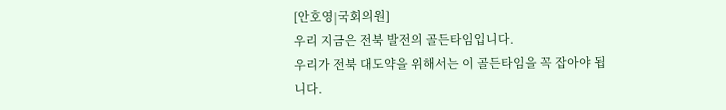[안호영|국회의원]
우리 지금은 전북 발전의 골든타임입니다.
우리가 전북 대도약을 위해서는 이 골든타임을 꼭 잡아야 됩니다.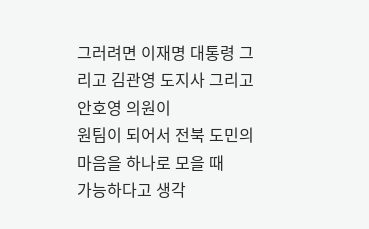그러려면 이재명 대통령 그리고 김관영 도지사 그리고 안호영 의원이
원팀이 되어서 전북 도민의 마음을 하나로 모을 때
가능하다고 생각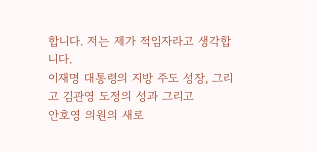합니다. 저는 제가 적임자라고 생각합니다.
이재명 대통령의 지방 주도 성장, 그리고 김관영 도정의 성과 그리고
안호영 의원의 새로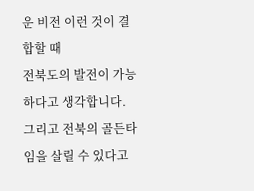운 비전 이런 것이 결합할 때
전북도의 발전이 가능하다고 생각합니다.
그리고 전북의 골든타임을 살릴 수 있다고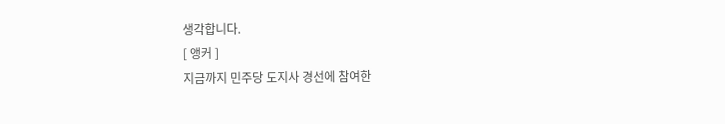생각합니다.
[ 앵커 ]
지금까지 민주당 도지사 경선에 참여한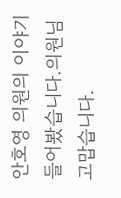안호영 의원의 이야기 들어봤습니다.의원님 고맙습니다.